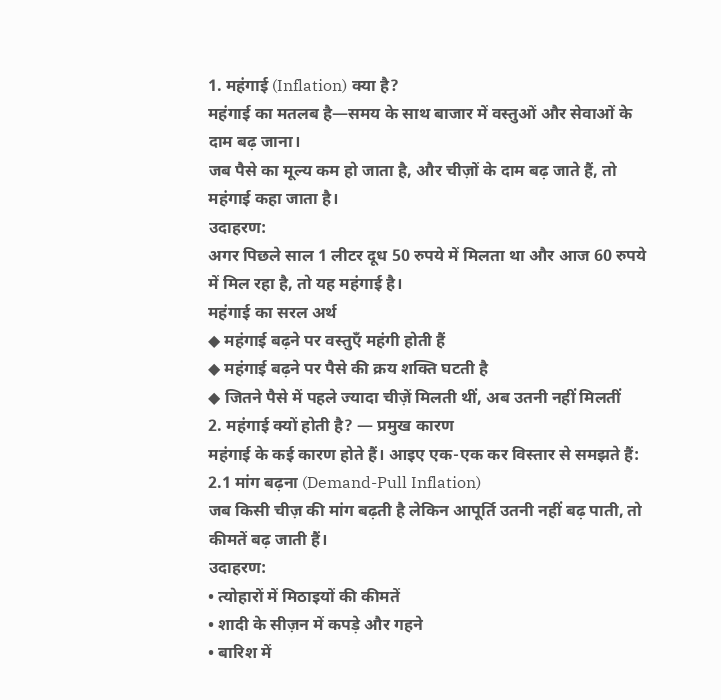1. महंगाई (Inflation) क्या है?
महंगाई का मतलब है—समय के साथ बाजार में वस्तुओं और सेवाओं के दाम बढ़ जाना।
जब पैसे का मूल्य कम हो जाता है, और चीज़ों के दाम बढ़ जाते हैं, तो महंगाई कहा जाता है।
उदाहरण:
अगर पिछले साल 1 लीटर दूध 50 रुपये में मिलता था और आज 60 रुपये में मिल रहा है, तो यह महंगाई है।
महंगाई का सरल अर्थ
◆ महंगाई बढ़ने पर वस्तुएँ महंगी होती हैं
◆ महंगाई बढ़ने पर पैसे की क्रय शक्ति घटती है
◆ जितने पैसे में पहले ज्यादा चीज़ें मिलती थीं, अब उतनी नहीं मिलतीं
2. महंगाई क्यों होती है? — प्रमुख कारण
महंगाई के कई कारण होते हैं। आइए एक-एक कर विस्तार से समझते हैं:
2.1 मांग बढ़ना (Demand-Pull Inflation)
जब किसी चीज़ की मांग बढ़ती है लेकिन आपूर्ति उतनी नहीं बढ़ पाती, तो कीमतें बढ़ जाती हैं।
उदाहरण:
• त्योहारों में मिठाइयों की कीमतें
• शादी के सीज़न में कपड़े और गहने
• बारिश में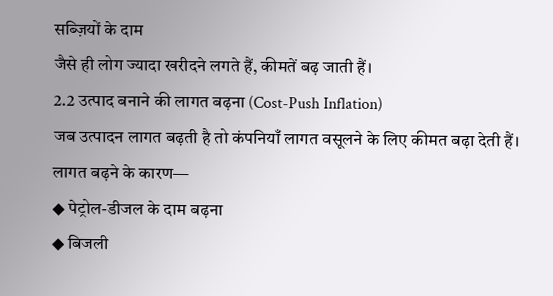सब्ज़ियों के दाम
जैसे ही लोग ज्यादा खरीदने लगते हैं, कीमतें बढ़ जाती हैं।
2.2 उत्पाद बनाने की लागत बढ़ना (Cost-Push Inflation)
जब उत्पादन लागत बढ़ती है तो कंपनियाँ लागत वसूलने के लिए कीमत बढ़ा देती हैं।
लागत बढ़ने के कारण—
◆ पेट्रोल-डीजल के दाम बढ़ना
◆ बिजली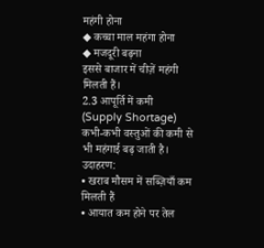महंगी होना
◆ कच्चा माल महंगा होना
◆ मजदूरी बढ़ना
इससे बाजार में चीज़ें महंगी मिलती हैं।
2.3 आपूर्ति में कमी (Supply Shortage)
कभी-कभी वस्तुओं की कमी से भी महंगाई बढ़ जाती है।
उदाहरण:
• खराब मौसम में सब्ज़ियाँ कम मिलती हैं
• आयात कम होने पर तेल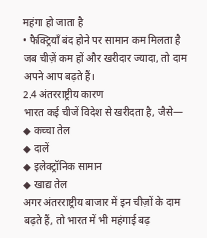महंगा हो जाता है
• फैक्ट्रियाँ बंद होने पर सामान कम मिलता है
जब चीज़ें कम हों और खरीदार ज्यादा, तो दाम अपने आप बढ़ते हैं।
2.4 अंतरराष्ट्रीय कारण
भारत कई चीजें विदेश से खरीदता है, जैसे—
◆ कच्चा तेल
◆ दालें
◆ इलेक्ट्रॉनिक सामान
◆ खाद्य तेल
अगर अंतरराष्ट्रीय बाजार में इन चीज़ों के दाम बढ़ते हैं, तो भारत में भी महंगाई बढ़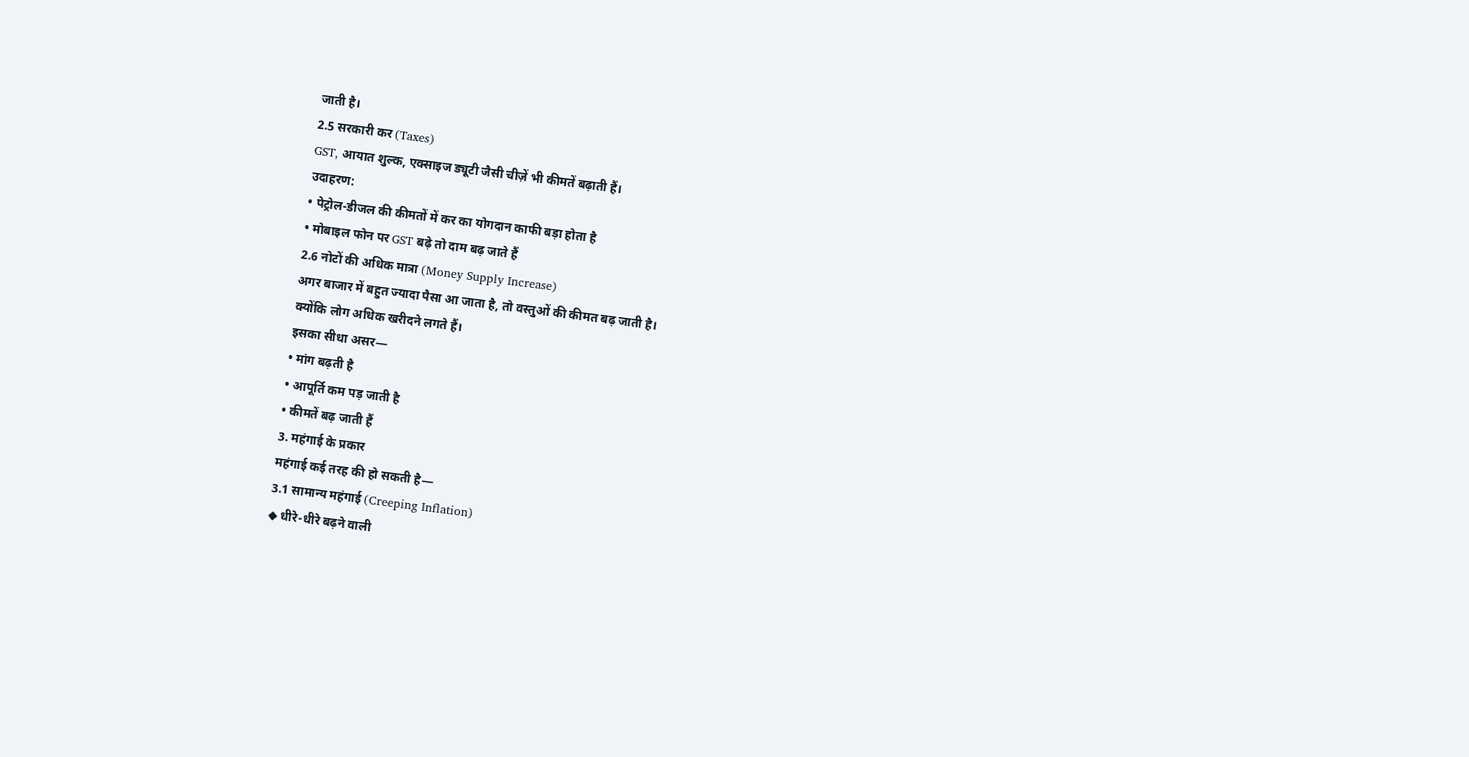जाती है।
2.5 सरकारी कर (Taxes)
GST, आयात शुल्क, एक्साइज ड्यूटी जैसी चीज़ें भी कीमतें बढ़ाती हैं।
उदाहरण:
• पेट्रोल-डीजल की कीमतों में कर का योगदान काफी बड़ा होता है
• मोबाइल फोन पर GST बढ़े तो दाम बढ़ जाते हैं
2.6 नोटों की अधिक मात्रा (Money Supply Increase)
अगर बाजार में बहुत ज्यादा पैसा आ जाता है, तो वस्तुओं की कीमत बढ़ जाती है।
क्योंकि लोग अधिक खरीदने लगते हैं।
इसका सीधा असर—
• मांग बढ़ती है
• आपूर्ति कम पड़ जाती है
• कीमतें बढ़ जाती हैं
3. महंगाई के प्रकार
महंगाई कई तरह की हो सकती है—
3.1 सामान्य महंगाई (Creeping Inflation)
◆ धीरे-धीरे बढ़ने वाली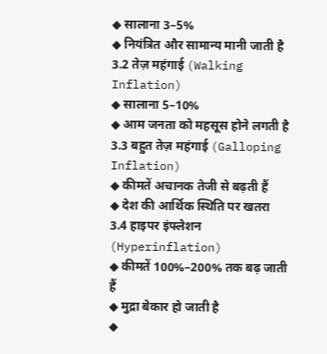◆ सालाना 3–5%
◆ नियंत्रित और सामान्य मानी जाती है
3.2 तेज़ महंगाई (Walking Inflation)
◆ सालाना 5–10%
◆ आम जनता को महसूस होने लगती है
3.3 बहुत तेज़ महंगाई (Galloping Inflation)
◆ कीमतें अचानक तेजी से बढ़ती हैं
◆ देश की आर्थिक स्थिति पर खतरा
3.4 हाइपर इंफ्लेशन (Hyperinflation)
◆ कीमतें 100%–200% तक बढ़ जाती हैं
◆ मुद्रा बेकार हो जाती है
◆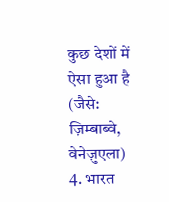कुछ देशों में ऐसा हुआ है (जैसे: ज़िम्बाब्वे, वेनेज़ुएला)
4. भारत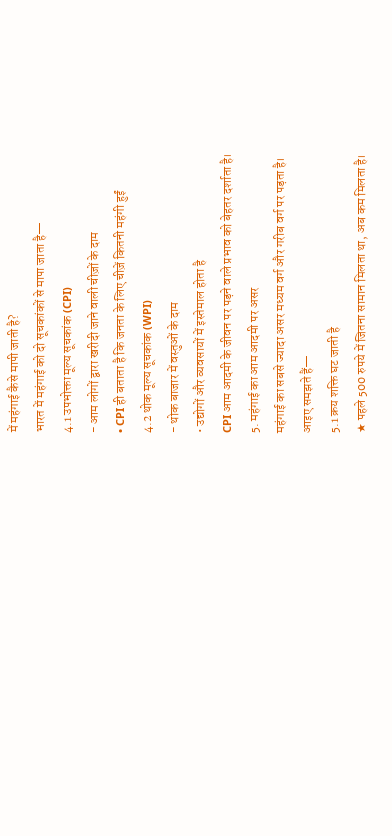में महंगाई कैसे मापी जाती है?
भारत में महंगाई को दो सूचकांकों से मापा जाता है—
4.1 उपभोक्ता मूल्य सूचकांक (CPI)
- आम लोगों द्वारा खरीदी जाने वाली चीज़ों के दाम
• CPI ही बताता है कि जनता के लिए चीज़ें कितनी महंगी हुईं
4.2 थोक मूल्य सूचकांक (WPI)
- थोक बाजार में वस्तुओं के दाम
• उद्योगों और व्यवसायों में इस्तेमाल होता है
CPI आम आदमी के जीवन पर पड़ने वाले प्रभाव को बेहतर दर्शाता है।
5. महंगाई का आम आदमी पर असर
महंगाई का सबसे ज्यादा असर मध्यम वर्ग और गरीब वर्ग पर पड़ता है।
आइए समझते हैं—
5.1 क्रय शक्ति घट जाती है
★ पहले 500 रुपये में जितना सामान मिलता था, अब कम मिलता है।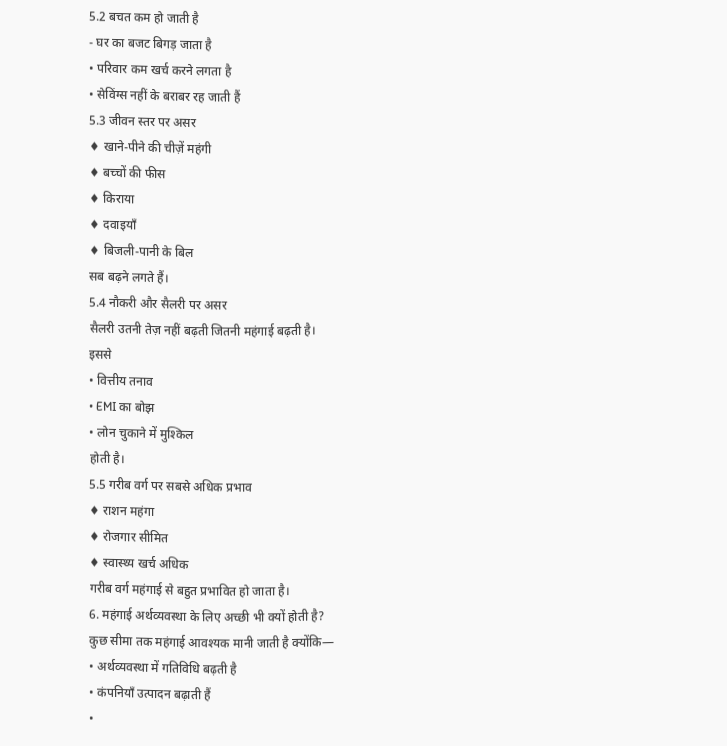5.2 बचत कम हो जाती है
- घर का बजट बिगड़ जाता है
• परिवार कम खर्च करने लगता है
• सेविंग्स नहीं के बराबर रह जाती हैं
5.3 जीवन स्तर पर असर
♦ खाने-पीने की चीज़ें महंगी
♦ बच्चों की फीस
♦ किराया
♦ दवाइयाँ
♦ बिजली-पानी के बिल
सब बढ़ने लगते हैं।
5.4 नौकरी और सैलरी पर असर
सैलरी उतनी तेज़ नहीं बढ़ती जितनी महंगाई बढ़ती है।
इससे
• वित्तीय तनाव
• EMI का बोझ
• लोन चुकाने में मुश्किल
होती है।
5.5 गरीब वर्ग पर सबसे अधिक प्रभाव
♦ राशन महंगा
♦ रोजगार सीमित
♦ स्वास्थ्य खर्च अधिक
गरीब वर्ग महंगाई से बहुत प्रभावित हो जाता है।
6. महंगाई अर्थव्यवस्था के लिए अच्छी भी क्यों होती है?
कुछ सीमा तक महंगाई आवश्यक मानी जाती है क्योंकि—
• अर्थव्यवस्था में गतिविधि बढ़ती है
• कंपनियाँ उत्पादन बढ़ाती हैं
•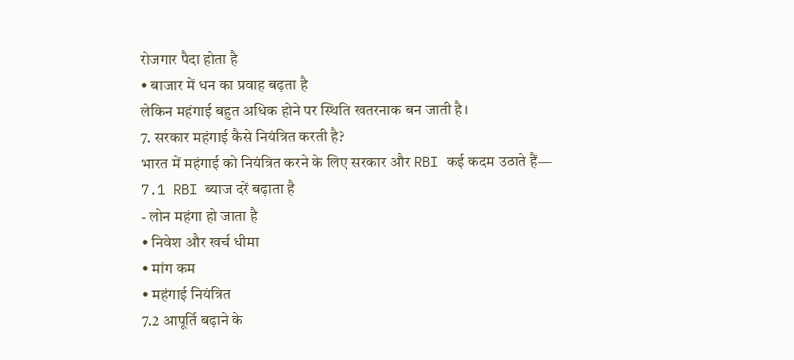रोजगार पैदा होता है
• बाजार में धन का प्रवाह बढ़ता है
लेकिन महंगाई बहुत अधिक होने पर स्थिति खतरनाक बन जाती है।
7. सरकार महंगाई कैसे नियंत्रित करती है?
भारत में महंगाई को नियंत्रित करने के लिए सरकार और RBI कई कदम उठाते हैं—
7.1 RBI ब्याज दरें बढ़ाता है
- लोन महंगा हो जाता है
• निवेश और खर्च धीमा
• मांग कम
• महंगाई नियंत्रित
7.2 आपूर्ति बढ़ाने के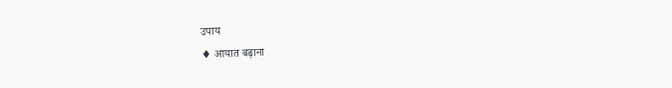उपाय
♦ आयात बढ़ाना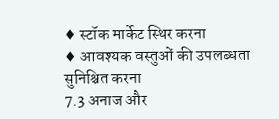♦ स्टॉक मार्केट स्थिर करना
♦ आवश्यक वस्तुओं की उपलब्धता सुनिश्चित करना
7.3 अनाज और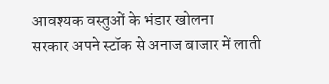आवश्यक वस्तुओं के भंडार खोलना
सरकार अपने स्टॉक से अनाज बाजार में लाती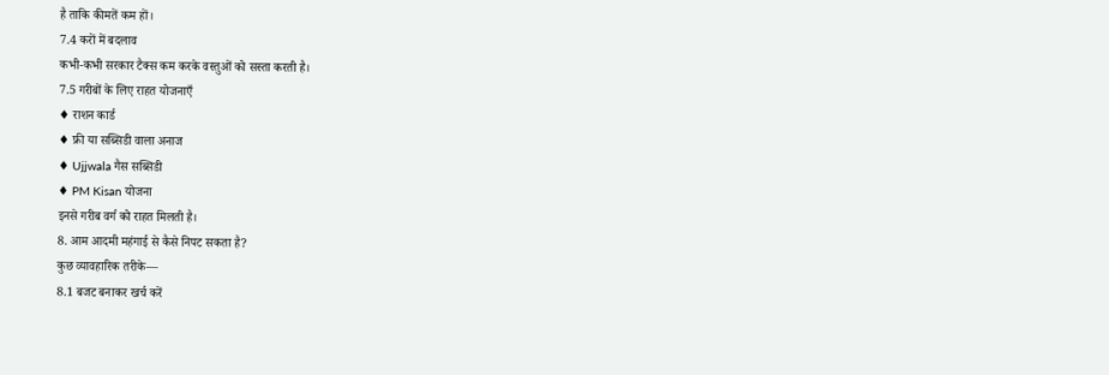है ताकि कीमतें कम हों।
7.4 करों में बदलाव
कभी-कभी सरकार टैक्स कम करके वस्तुओं को सस्ता करती है।
7.5 गरीबों के लिए राहत योजनाएँ
♦ राशन कार्ड
♦ फ्री या सब्सिडी वाला अनाज
♦ Ujjwala गैस सब्सिडी
♦ PM Kisan योजना
इनसे गरीब वर्ग को राहत मिलती है।
8. आम आदमी महंगाई से कैसे निपट सकता है?
कुछ व्यावहारिक तरीके—
8.1 बजट बनाकर खर्च करें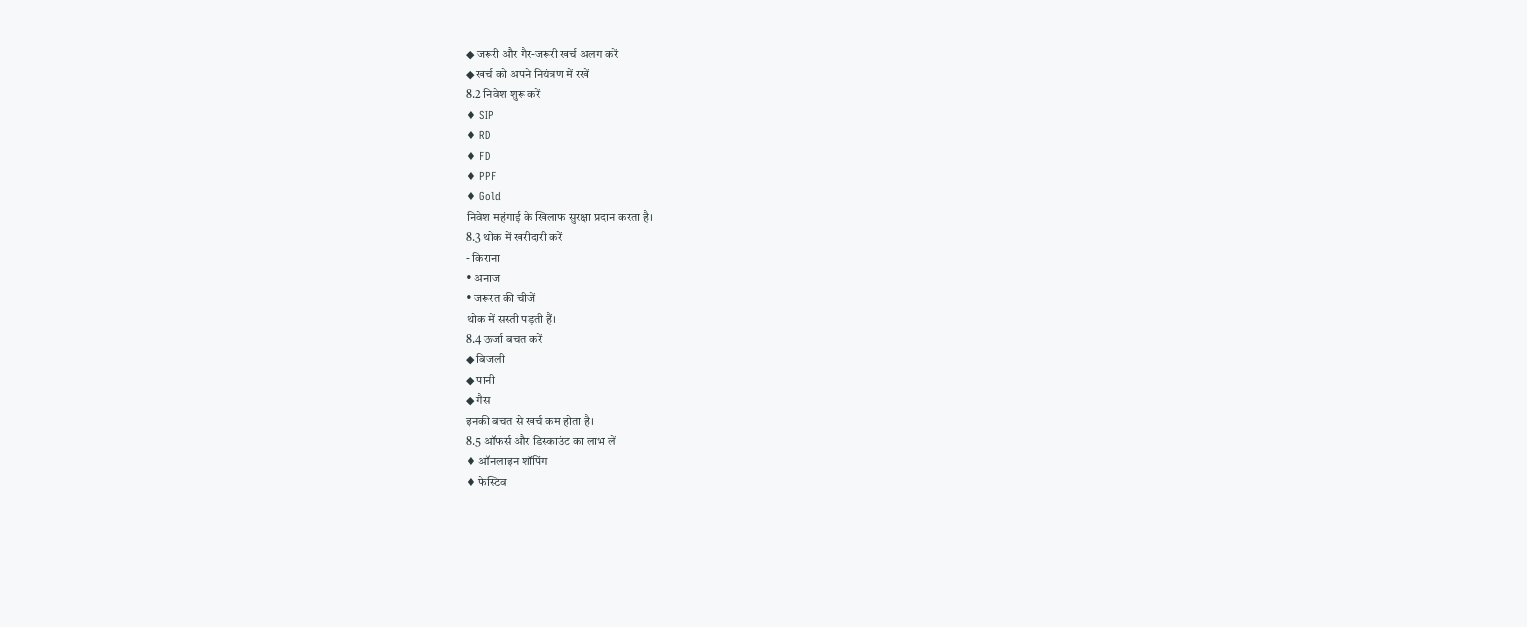◆ जरूरी और गैर-जरूरी खर्च अलग करें
◆ खर्च को अपने नियंत्रण में रखें
8.2 निवेश शुरू करें
♦ SIP
♦ RD
♦ FD
♦ PPF
♦ Gold
निवेश महंगाई के खिलाफ सुरक्षा प्रदान करता है।
8.3 थोक में खरीदारी करें
- किराना
• अनाज
• जरूरत की चीजें
थोक में सस्ती पड़ती हैं।
8.4 ऊर्जा बचत करें
◆ बिजली
◆ पानी
◆ गैस
इनकी बचत से खर्च कम होता है।
8.5 ऑफर्स और डिस्काउंट का लाभ लें
♦ ऑनलाइन शॉपिंग
♦ फेस्टिव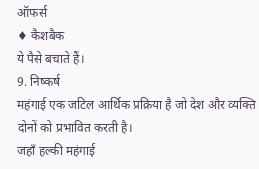ऑफर्स
♦ कैशबैक
ये पैसे बचाते हैं।
9. निष्कर्ष
महंगाई एक जटिल आर्थिक प्रक्रिया है जो देश और व्यक्ति दोनों को प्रभावित करती है।
जहाँ हल्की महंगाई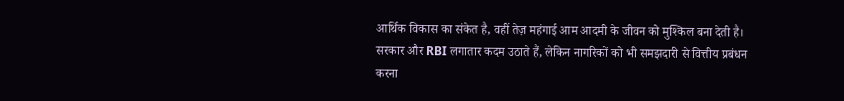आर्थिक विकास का संकेत है, वहीं तेज़ महंगाई आम आदमी के जीवन को मुश्किल बना देती है।
सरकार और RBI लगातार कदम उठाते हैं, लेकिन नागरिकों को भी समझदारी से वित्तीय प्रबंधन करना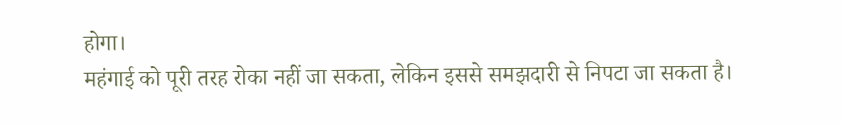होगा।
महंगाई को पूरी तरह रोका नहीं जा सकता, लेकिन इससे समझदारी से निपटा जा सकता है।